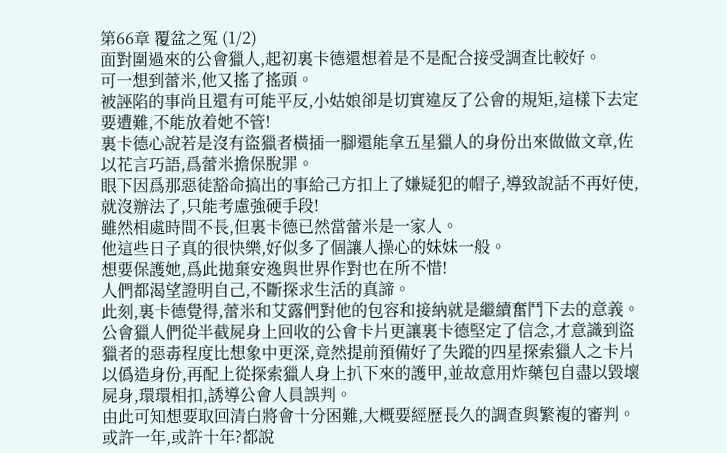第66章 覆盆之冤 (1/2)
面對圍過來的公會獵人,起初裏卡德還想着是不是配合接受調查比較好。
可一想到蕾米,他又搖了搖頭。
被誣陷的事尚且還有可能平反,小姑娘卻是切實違反了公會的規矩,這樣下去定要遭難,不能放着她不管!
裏卡德心說若是沒有盜獵者橫插一腳還能拿五星獵人的身份出來做做文章,佐以花言巧語,爲蕾米擔保脫罪。
眼下因爲那惡徒豁命搞出的事給己方扣上了嫌疑犯的帽子,導致說話不再好使,就沒辦法了,只能考慮強硬手段!
雖然相處時間不長,但裏卡德已然當蕾米是一家人。
他這些日子真的很快樂,好似多了個讓人操心的妹妹一般。
想要保護她,爲此拋棄安逸與世界作對也在所不惜!
人們都渴望證明自己,不斷探求生活的真諦。
此刻,裏卡德覺得,蕾米和艾露們對他的包容和接納就是繼續奮鬥下去的意義。
公會獵人們從半截屍身上回收的公會卡片更讓裏卡德堅定了信念,才意識到盜獵者的惡毒程度比想象中更深,竟然提前預備好了失蹤的四星探索獵人之卡片以僞造身份,再配上從探索獵人身上扒下來的護甲,並故意用炸藥包自盡以毀壞屍身,環環相扣,誘導公會人員誤判。
由此可知想要取回清白將會十分困難,大概要經歷長久的調查與繁複的審判。
或許一年,或許十年?都說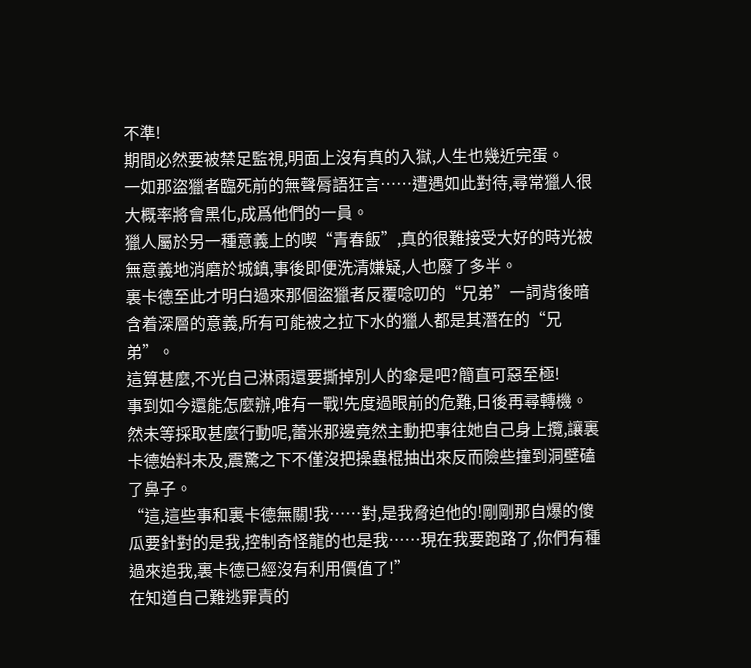不準!
期間必然要被禁足監視,明面上沒有真的入獄,人生也幾近完蛋。
一如那盜獵者臨死前的無聲脣語狂言……遭遇如此對待,尋常獵人很大概率將會黑化,成爲他們的一員。
獵人屬於另一種意義上的喫“青春飯”,真的很難接受大好的時光被無意義地消磨於城鎮,事後即便洗清嫌疑,人也廢了多半。
裏卡德至此才明白過來那個盜獵者反覆唸叨的“兄弟”一詞背後暗含着深層的意義,所有可能被之拉下水的獵人都是其潛在的“兄弟”。
這算甚麼,不光自己淋雨還要撕掉別人的傘是吧?簡直可惡至極!
事到如今還能怎麼辦,唯有一戰!先度過眼前的危難,日後再尋轉機。
然未等採取甚麼行動呢,蕾米那邊竟然主動把事往她自己身上攬,讓裏卡德始料未及,震驚之下不僅沒把操蟲棍抽出來反而險些撞到洞壁磕了鼻子。
“這,這些事和裏卡德無關!我……對,是我脅迫他的!剛剛那自爆的傻瓜要針對的是我,控制奇怪龍的也是我……現在我要跑路了,你們有種過來追我,裏卡德已經沒有利用價值了!”
在知道自己難逃罪責的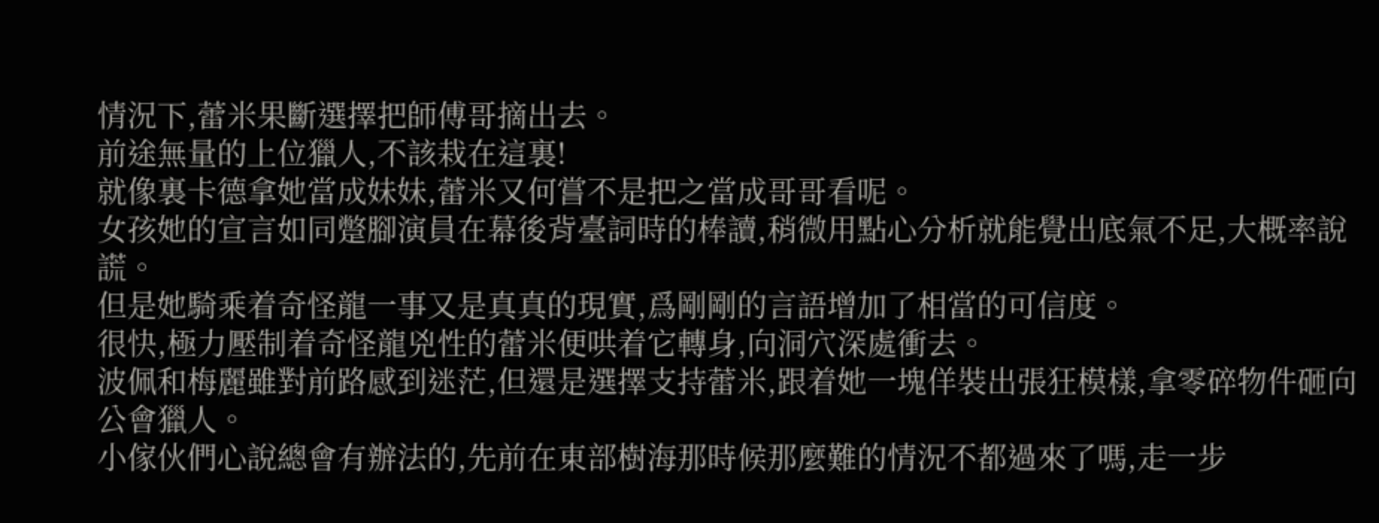情況下,蕾米果斷選擇把師傅哥摘出去。
前途無量的上位獵人,不該栽在這裏!
就像裏卡德拿她當成妹妹,蕾米又何嘗不是把之當成哥哥看呢。
女孩她的宣言如同蹩腳演員在幕後背臺詞時的棒讀,稍微用點心分析就能覺出底氣不足,大概率說謊。
但是她騎乘着奇怪龍一事又是真真的現實,爲剛剛的言語增加了相當的可信度。
很快,極力壓制着奇怪龍兇性的蕾米便哄着它轉身,向洞穴深處衝去。
波佩和梅麗雖對前路感到迷茫,但還是選擇支持蕾米,跟着她一塊佯裝出張狂模樣,拿零碎物件砸向公會獵人。
小傢伙們心說總會有辦法的,先前在東部樹海那時候那麼難的情況不都過來了嗎,走一步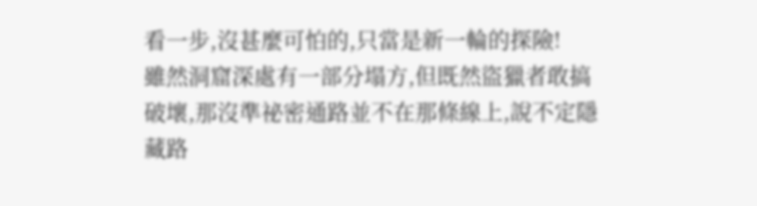看一步,沒甚麼可怕的,只當是新一輪的探險!
雖然洞窟深處有一部分塌方,但既然盜獵者敢搞破壞,那沒準祕密通路並不在那條線上,說不定隱藏路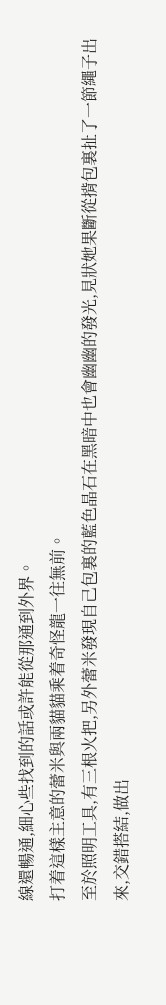線還暢通,細心些找到的話或許能從那通到外界。
打着這樣主意的蕾米與兩貓貓乘着奇怪龍一往無前。
至於照明工具,有三根火把,另外蕾米發現自己包裏的藍色晶石在黑暗中也會幽幽的發光,見狀她果斷從揹包裏扯了一節繩子出來,交錯搭結,做出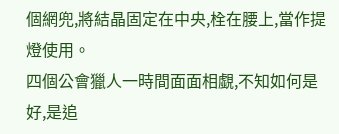個網兜,將結晶固定在中央,栓在腰上,當作提燈使用。
四個公會獵人一時間面面相覷,不知如何是好,是追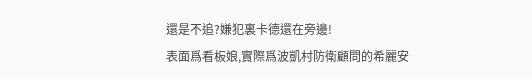還是不追?嫌犯裏卡德還在旁邊!
表面爲看板娘,實際爲波凱村防衛顧問的希麗安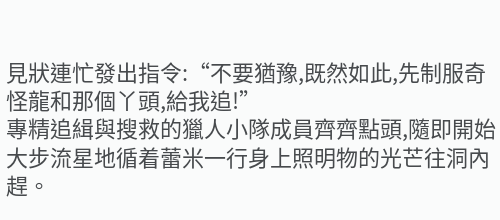見狀連忙發出指令:“不要猶豫,既然如此,先制服奇怪龍和那個丫頭,給我追!”
專精追緝與搜救的獵人小隊成員齊齊點頭,隨即開始大步流星地循着蕾米一行身上照明物的光芒往洞內趕。